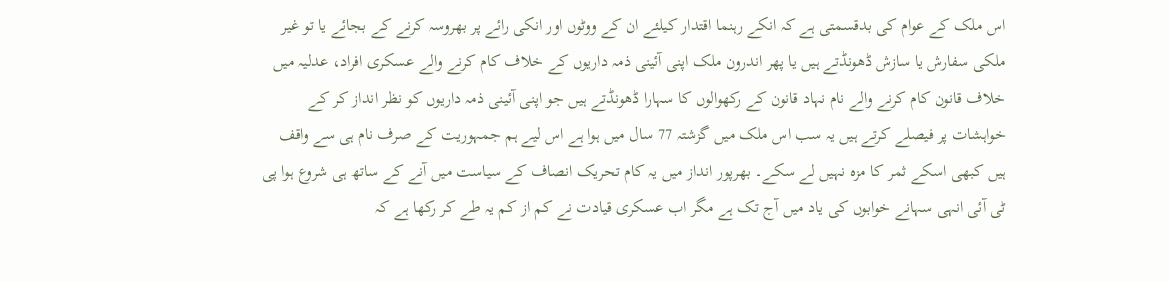اس ملک کے عوام کی بدقسمتی ہے کہ انکے رہنما اقتدار کیلئے ان کے ووٹوں اور انکی رائے پر بھروسہ کرنے کے بجائے یا تو غیر ملکی سفارش یا سازش ڈھونڈتے ہیں یا پھر اندرون ملک اپنی آئینی ذمہ داریوں کے خلاف کام کرنے والے عسکری افراد، عدلیہ میں خلاف قانون کام کرنے والے نام نہاد قانون کے رکھوالوں کا سہارا ڈھونڈتے ہیں جو اپنی آئینی ذمہ داریوں کو نظر انداز کر کے خواہشات پر فیصلے کرتے ہیں یہ سب اس ملک میں گزشتہ 77 سال میں ہوا ہے اس لیے ہم جمہوریت کے صرف نام ہی سے واقف ہیں کبھی اسکے ثمر کا مزہ نہیں لے سکے۔ بھرپور انداز میں یہ کام تحریک انصاف کے سیاست میں آنے کے ساتھ ہی شروع ہوا پی ٹی آئی انہی سہانے خوابوں کی یاد میں آج تک ہے مگر اب عسکری قیادت نے کم از کم یہ طے کر رکھا ہے کہ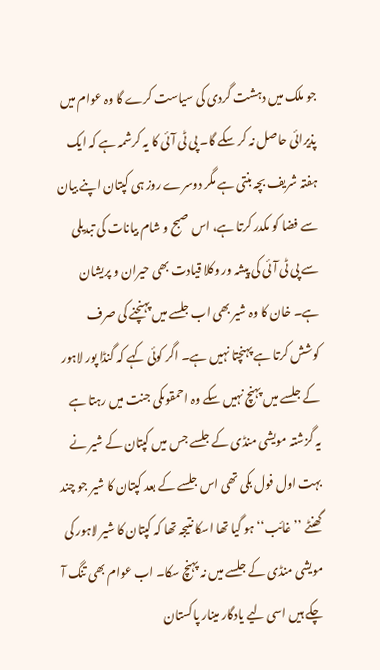جو ملک میں دہشت گردی کی سیاست کرے گا وہ عوام میں پذیرائی حاصل نہ کر سکے گا۔ پی ٹی آئی کا یہ کرشمہ ہے کہ ایک ہفتہ شریف بچہ بنتی ہے مگر دوسرے روز ہی کپتان اپنے بیان سے فضا کو مکدر کرتا ہے، اس صبح و شام بیانات کی تبدیلی سے پی ٹی آئی کی پیشہ ور وکلا قیادت بھی حیران و پریشان ہے۔ خان کا وہ شیر بھی اب جلسے میں پہنچنے کی صرف کوشش کرتا ہے پہنچتا نہیں ہے۔ اگر کوئی کہے کہ گنڈا پور لاہور کے جلسے میں پہنچ نہیں سکے وہ احمقوںکی جنت میں رہتا ہے یہ گزشتہ مویشی منڈی کے جلسے جس میں کپتان کے شیر نے بہت اول فول بکی تھی اس جلسے کے بعد کپتان کا شیر جو چند گھنٹے ’’غائب‘‘ ہو گیا تھا اسکا نتیجہ تھا کہ کپتان کا شیر لاہور کی مویشی منڈی کے جلسے میں نہ پہنچ سکا۔ اب عوام بھی تنگ آ چکے ہیں اسی لیے یادگار مینار پاکستان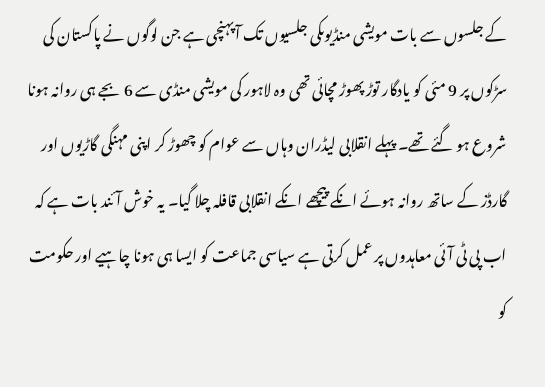کے جلسوں سے بات مویشی منڈیوںکی جلسیوں تک آ پہنچی ہے جن لوگوں نے پاکستان کی سڑکوں پر 9 مئی کو یادگار توڑ پھوڑ مچائی تھی وہ لاہور کی مویشی منڈی سے 6 بجے ہی روانہ ہونا شروع ہو گئے تھے۔ پہلے انقلابی لیڈران وہاں سے عوام کو چھوڑ کر اپنی مہنگی گاڑیوں اور گارڈز کے ساتھ روانہ ہوئے انکے پیچھے انکے انقلابی قافلہ چلا گیا۔ یہ خوش آئند بات ہے کہ اب پی ٹی آئی معاہدوں پر عمل کرتی ہے سیاسی جماعت کو ایسا ہی ہونا چاہیے اور حکومت کو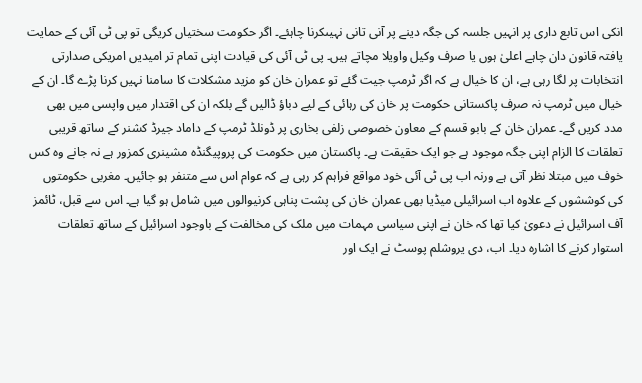انکی اس تابع داری پر انہیں جلسہ کی جگہ دینے پر آنی تانی نہیںکرنا چاہئے۔ اگر حکومت سختیاں کریگی تو پی ٹی آئی کے حمایت یافتہ قانون دان چاہے اعلیٰ ہوں یا صرف وکیل واویلا مچاتے ہیں۔ پی ٹی آئی کی قیادت اپنی تمام تر امیدیں امریکی صدارتی انتخابات پر لگا رہی ہے، ان کا خیال ہے کہ اگر ٹرمپ جیت گئے تو عمران خان کو مزید مشکلات کا سامنا نہیں کرنا پڑے گا۔ ان کے خیال میں ٹرمپ نہ صرف پاکستانی حکومت پر خان کی رہائی کے لیے دباؤ ڈالیں گے بلکہ ان کی اقتدار میں واپسی میں بھی مدد کریں گے۔ عمران خان کے بابو قسم کے معاون خصوصی زلفی بخاری پر ڈونلڈ ٹرمپ کے داماد جیرڈ کشنر کے ساتھ قریبی تعلقات کا الزام اپنی جگہ موجود ہے جو ایک حقیقت ہے۔ پاکستان میں حکومت کی پروپیگنڈہ مشینری کمزور ہے نہ جانے وہ کس خوف میں مبتلا نظر آتی ہے ورنہ اب پی ٹی آئی خود مواقع فراہم کر رہی ہے کہ عوام اس سے متنفر ہو جائیں۔ مغربی حکومتوں کی کوششوں کے علاوہ اب اسرائیلی میڈیا بھی عمران خان کی پشت پناہی کرنیوالوں میں شامل ہو گیا ہے۔ اس سے قبل، ٹائمز آف اسرائیل نے دعویٰ کیا تھا کہ خان نے اپنی سیاسی مہمات میں ملک کی مخالفت کے باوجود اسرائیل کے ساتھ تعلقات استوار کرنے کا اشارہ دیا۔ اب، دی یروشلم پوسٹ نے ایک اور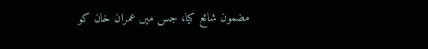مضمون شائع کیا، جس میں عمران خان کو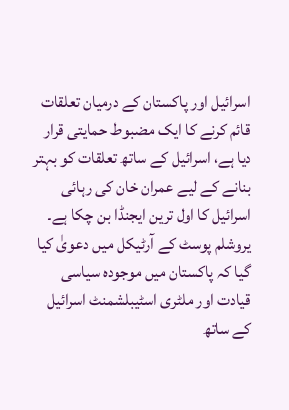اسرائیل اور پاکستان کے درمیان تعلقات قائم کرنے کا ایک مضبوط حمایتی قرار دیا ہے، اسرائیل کے ساتھ تعلقات کو بہتر بنانے کے لیے عمران خان کی رہائی اسرائیل کا اول ترین ایجنڈا بن چکا ہے۔ یروشلم پوسٹ کے آرٹیکل میں دعویٰ کیا گیا کہ پاکستان میں موجودہ سیاسی قیادت اور ملٹری اسٹیبلشمنٹ اسرائیل کے ساتھ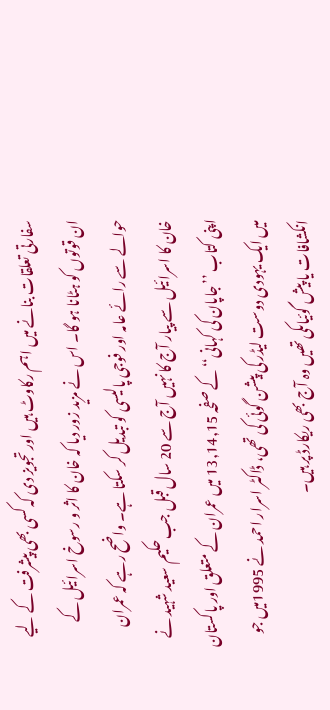سفارتی تعلقات بنانے میں اہم رکاوٹ ہیں اور تجویز دی کہ کسی بھی پیشرفت کے لیے ان قوتوں کو ہٹانا ہو گا۔ اس نے مزید زور دیا کہ خان کا اثر و رسوخ اسرائیل کے حوالے سے رائے عامہ اور فوجی پالیسی کو تبدیل کر سکتا ہے۔ واضح رہے کہ عمران خان کا اسرائیل سے پیار آج کا نہیں آج سے 20 سال قبل جب حکیم سعید شہید نے اپنی کتاب ’’جاپان کی کہانی‘‘ کے صفحہ 13,14,15 میں عمران کے متعلق اور پاکستان میں ایک یہودی دوست لیڈر کی پیشن گوئی کی تھی، ڈاکٹر اسرار احمد نے 1995میں جو انکشافات یا پیش گوئیاںکی تھیں وہ آج بھی ریکارڈ پر ہیں۔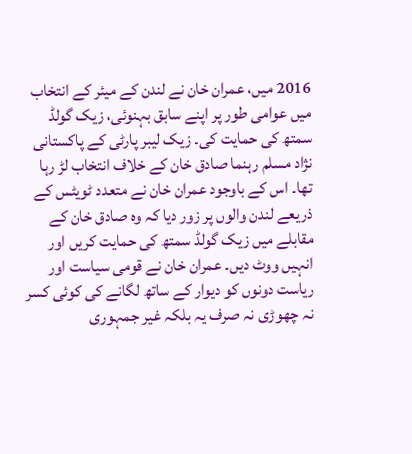2016 میں، عمران خان نے لندن کے میئر کے انتخاب میں عوامی طور پر اپنے سابق بہنوئی، زیک گولڈ سمتھ کی حمایت کی۔ زیک لیبر پارٹی کے پاکستانی نژاد مسلم رہنما صادق خان کے خلاف انتخاب لڑ رہا تھا۔ اس کے باوجود عمران خان نے متعدد ٹویٹس کے ذریعے لندن والوں پر زور دیا کہ وہ صادق خان کے مقابلے میں زیک گولڈ سمتھ کی حمایت کریں اور انہیں ووٹ دیں۔ عمران خان نے قومی سیاست اور ریاست دونوں کو دیوار کے ساتھ لگانے کی کوئی کسر نہ چھوڑی نہ صرف یہ بلکہ غیر جمہوری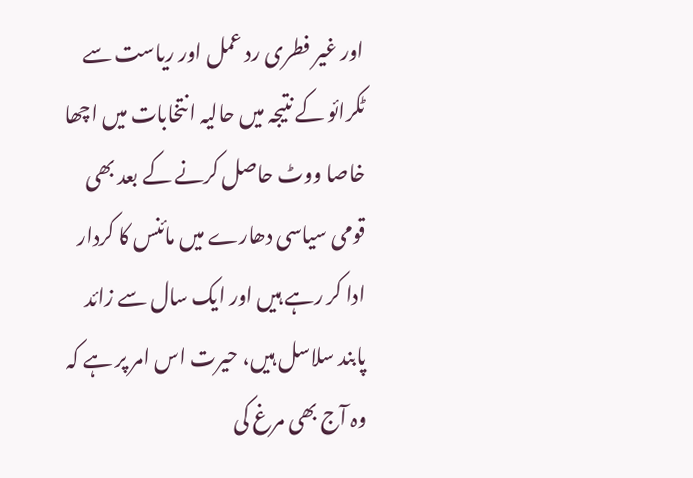اور غیر فطری رد عمل اور ریاست سے ٹکرائو کے نتیجہ میں حالیہ انتخابات میں اچھا خاصا ووٹ حاصل کرنے کے بعد بھی قومی سیاسی دھارے میں مائنس کا کردار ادا کر رہے ہیں اور ایک سال سے زائد پابند سلاسل ہیں، حیرت اس امر پر ہے کہ وہ آج بھی مرغ کی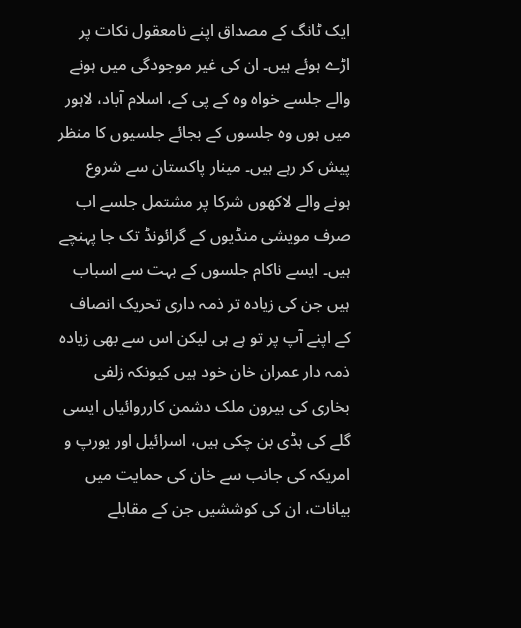ایک ٹانگ کے مصداق اپنے نامعقول نکات پر اڑے ہوئے ہیں۔ ان کی غیر موجودگی میں ہونے والے جلسے خواہ وہ کے پی کے، اسلام آباد، لاہور میں ہوں وہ جلسوں کے بجائے جلسیوں کا منظر پیش کر رہے ہیں۔ مینار پاکستان سے شروع ہونے والے لاکھوں شرکا پر مشتمل جلسے اب صرف مویشی منڈیوں کے گرائونڈ تک جا پہنچے ہیں۔ ایسے ناکام جلسوں کے بہت سے اسباب ہیں جن کی زیادہ تر ذمہ داری تحریک انصاف کے اپنے آپ پر تو ہے ہی لیکن اس سے بھی زیادہ ذمہ دار عمران خان خود ہیں کیونکہ زلفی بخاری کی بیرون ملک دشمن کارروائیاں ایسی گلے کی ہڈی بن چکی ہیں، اسرائیل اور یورپ و امریکہ کی جانب سے خان کی حمایت میں بیانات، ان کی کوششیں جن کے مقابلے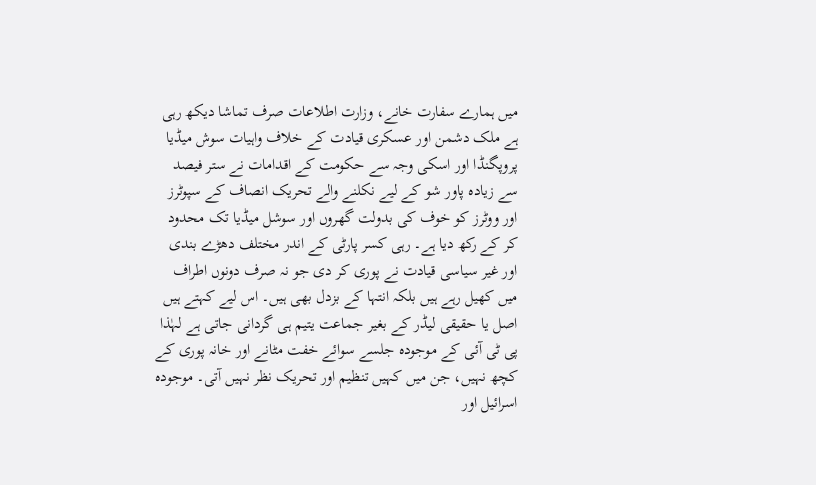میں ہمارے سفارت خانے، وزارت اطلاعات صرف تماشا دیکھ رہی ہے ملک دشمن اور عسکری قیادت کے خلاف واہیات سوش میڈیا پروپگنڈا اور اسکی وجہ سے حکومت کے اقدامات نے ستر فیصد سے زیادہ پاور شو کے لیے نکلنے والے تحریک انصاف کے سپوٹرز اور ووٹرز کو خوف کی بدولت گھروں اور سوشل میڈیا تک محدود کر کے رکھ دیا ہے۔ رہی کسر پارٹی کے اندر مختلف دھڑے بندی اور غیر سیاسی قیادت نے پوری کر دی جو نہ صرف دونوں اطراف میں کھیل رہے ہیں بلکہ انتہا کے بزدل بھی ہیں۔ اس لیے کہتے ہیں اصل یا حقیقی لیڈر کے بغیر جماعت یتیم ہی گردانی جاتی ہے لہٰذا پی ٹی آئی کے موجودہ جلسے سوائے خفت مٹانے اور خانہ پوری کے کچھ نہیں، جن میں کہیں تنظیم اور تحریک نظر نہیں آتی۔ موجودہ اسرائیل اور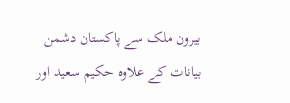بیرون ملک سے پاکستان دشمن بیانات کے علاوہ حکیم سعید اور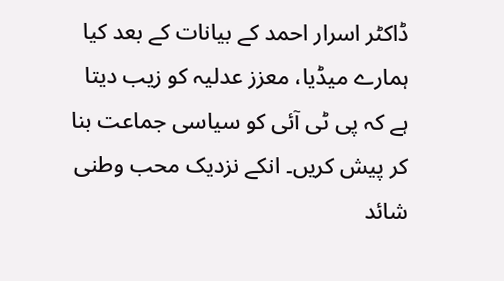ڈاکٹر اسرار احمد کے بیانات کے بعد کیا ہمارے میڈیا، معزز عدلیہ کو زیب دیتا ہے کہ پی ٹی آئی کو سیاسی جماعت بنا کر پیش کریں۔ انکے نزدیک محب وطنی شائد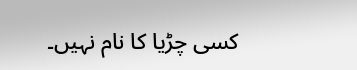کسی چڑیا کا نام نہیں۔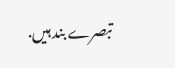تبصرے بند ہیں.